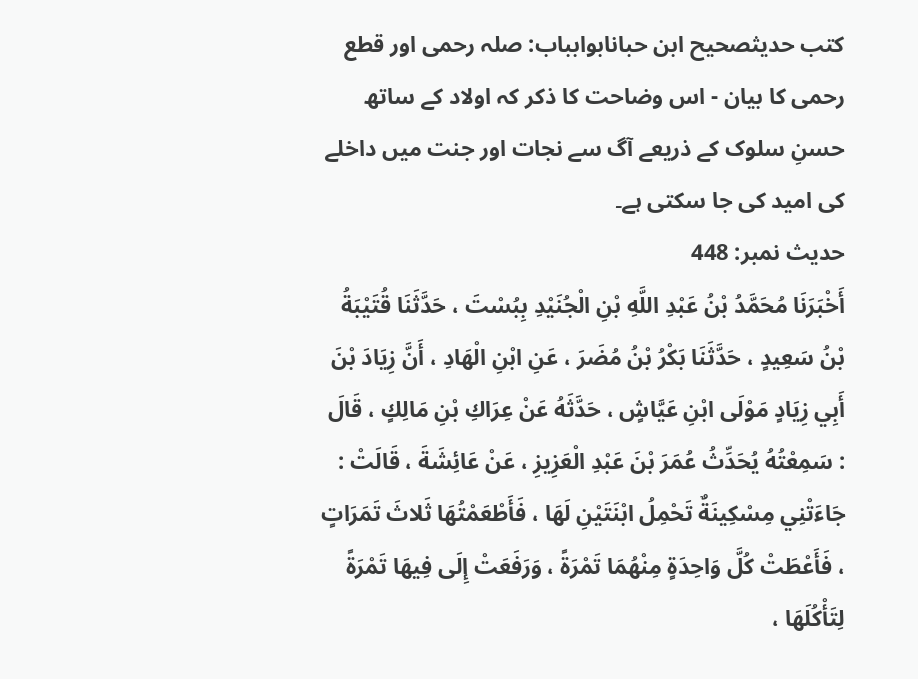کتب حدیثصحیح ابن حبانابوابباب: صلہ رحمی اور قطع رحمی کا بیان - اس وضاحت کا ذکر کہ اولاد کے ساتھ حسنِ سلوک کے ذریعے آگ سے نجات اور جنت میں داخلے کی امید کی جا سکتی ہے۔
حدیث نمبر: 448
أَخْبَرَنَا مُحَمَّدُ بْنُ عَبْدِ اللَّهِ بْنِ الْجُنَيْدِ بِبُسْتَ ، حَدَّثَنَا قُتَيْبَةُ بْنُ سَعِيدٍ ، حَدَّثَنَا بَكْرُ بْنُ مُضَرَ ، عَنِ ابْنِ الْهَادِ ، أَنَّ زِيَادَ بْنَ أَبِي زِيَادٍ مَوْلَى ابْنِ عَيَّاشٍ ، حَدَّثَهُ عَنْ عِرَاكِ بْنِ مَالِكٍ ، قَالَ : سَمِعْتُهُ يُحَدِّثُ عُمَرَ بْنَ عَبْدِ الْعَزِيزِ ، عَنْ عَائِشَةَ ، قَالَتْ : جَاءَتْنِي مِسْكِينَةٌ تَحْمِلُ ابْنَتَيْنِ لَهَا ، فَأَطْعَمْتُهَا ثَلاثَ تَمَرَاتٍ ، فَأَعْطَتْ كُلَّ وَاحِدَةٍ مِنْهُمَا تَمْرَةً ، وَرَفَعَتْ إِلَى فِيهَا تَمْرَةً لِتَأْكُلَهَا ،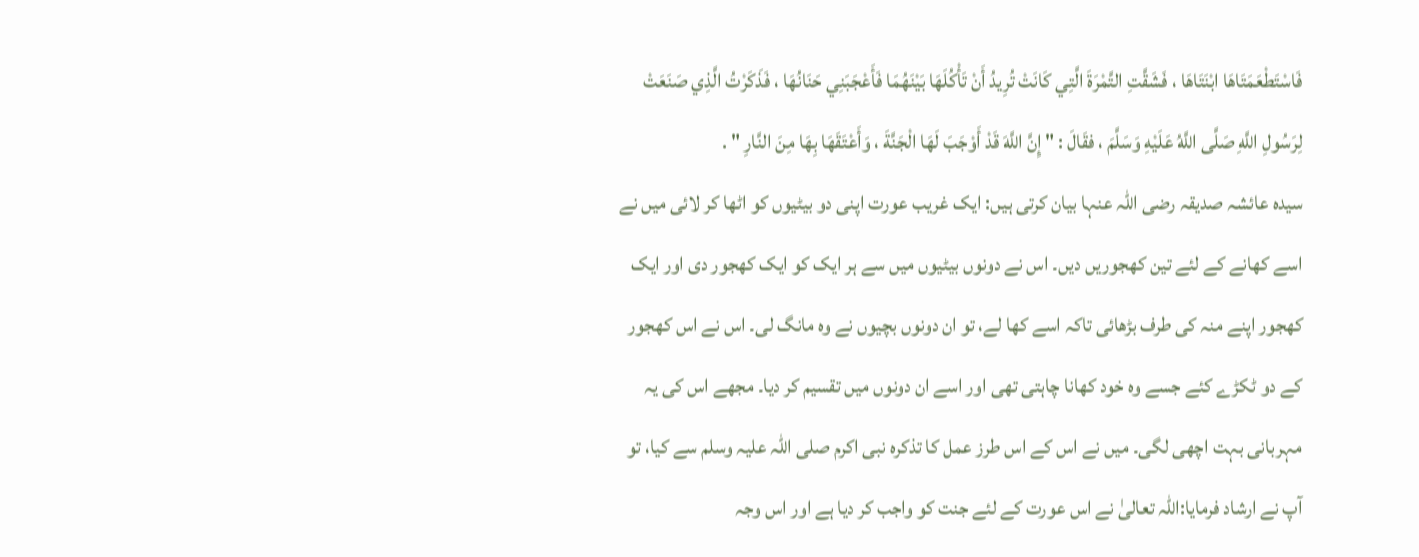فَاسْتَطْعَمَتَاهَا ابْنَتَاهَا ، فَشَقَّتِ التَّمْرَةَ الَّتِي كَانَتْ تُرِيدُ أَنْ تَأْكُلَهَا بَيْنَهُمَا فَأَعْجَبَنِي حَنَانُهَا ، فَذَكَرْتُ الَّذِي صَنَعَتْ لِرَسُولِ اللَّهِ صَلَّى اللَّهُ عَلَيْهِ وَسَلَّمَ ، فقَالَ : " إِنَّ اللَّهَ قَدْ أَوْجَبَ لَهَا الْجَنَّةَ ، وَأَعْتَقَهَا بِهَا مِنَ النَّارِ " .
سیدہ عائشہ صدیقہ رضی اللہ عنہا بیان کرتی ہیں: ایک غریب عورت اپنی دو بیٹیوں کو اٹھا کر لائی میں نے اسے کھانے کے لئے تین کھجوریں دیں۔ اس نے دونوں بیٹیوں میں سے ہر ایک کو ایک کھجور دی اور ایک کھجور اپنے منہ کی طرف بڑھائی تاکہ اسے کھا لے، تو ان دونوں بچیوں نے وہ مانگ لی۔ اس نے اس کھجور کے دو ٹکڑے کئے جسے وہ خود کھانا چاہتی تھی اور اسے ان دونوں میں تقسیم کر دیا۔ مجھے اس کی یہ مہربانی بہت اچھی لگی۔ میں نے اس کے اس طرز عمل کا تذکرہ نبی اکرم صلی اللہ علیہ وسلم سے کیا، تو آپ نے ارشاد فرمایا:اللہ تعالیٰ نے اس عورت کے لئے جنت کو واجب کر دیا ہے اور اس وجہ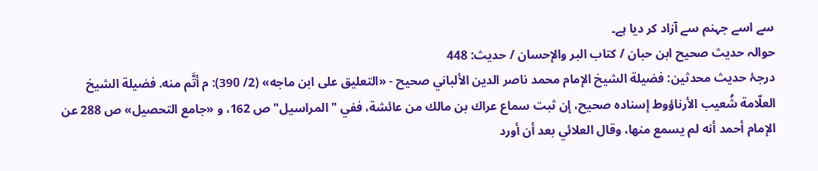سے اسے جہنم سے آزاد کر دیا ہے۔
حوالہ حدیث صحیح ابن حبان / كتاب البر والإحسان / حدیث: 448
درجۂ حدیث محدثین: فضيلة الشيخ الإمام محمد ناصر الدين الألباني صحيح - «التعليق على ابن ماجه» (2/ 390): م أتَّم منه. فضيلة الشيخ العلّامة شُعيب الأرناؤوط إسناده صحيح، إن ثبت سماع عراك بن مالك من عائشة، ففي "المراسيل"ص 162، و «جامع التحصيل» ص 288 عن الإمام أحمد أنه لم يسمع منها، وقال العلائي بعد أن أورد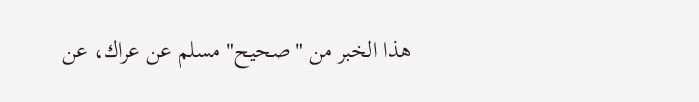هذا الخبر من "صحيح" مسلم عن عراك، عن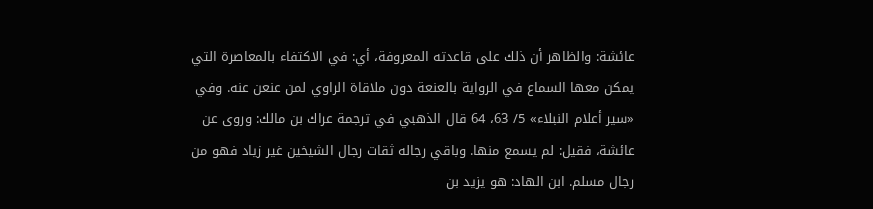عائشة: والظاهر أن ذلك على قاعدته المعروفة، أي: في الاكتفاء بالمعاصرة التي يمكن معها السماع في الرواية بالعنعة دون ملاقاة الراوي لمن عنعن عنه. وفي «سير أعلام النبلاء» 5/ 63، 64 قال الذهبي في ترجمة عراك بن مالك: وروى عن عائشة، فقيل: لم يسمع منها. وباقي رجاله ثقات رجال الشيخين غير زياد فهو من رجال مسلم. ابن الهاد: هو يزيد بن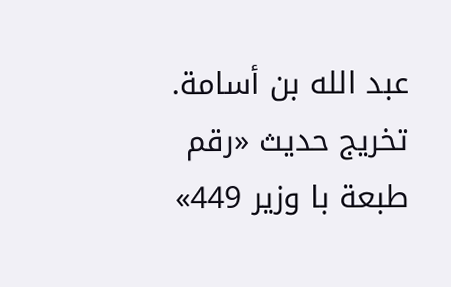عبد الله بن أسامة.
تخریج حدیث «رقم طبعة با وزير 449»